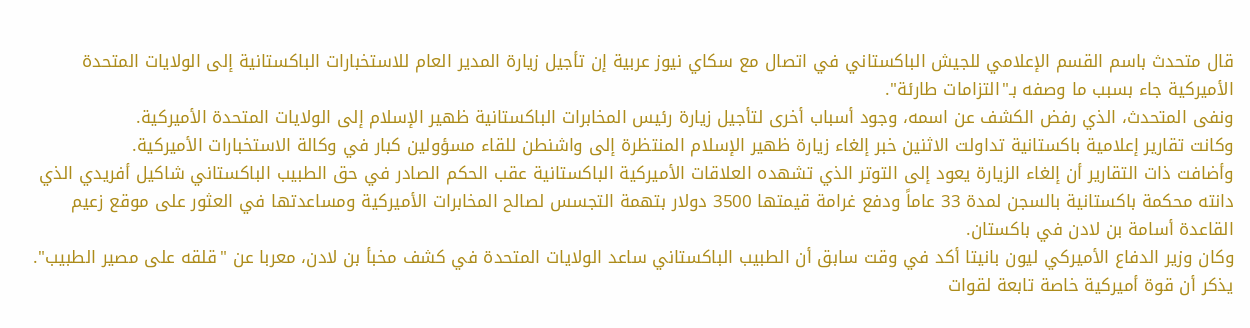قال متحدث باسم القسم الإعلامي للجيش الباكستاني في اتصال مع سكاي نيوز عربية إن تأجيل زيارة المدير العام للاستخبارات الباكستانية إلى الولايات المتحدة الأميركية جاء بسبب ما وصفه بـ"التزامات طارئة".
ونفى المتحدث، الذي رفض الكشف عن اسمه، وجود أسباب أخرى لتأجيل زيارة رئيس المخابرات الباكستانية ظهير الإسلام إلى الولايات المتحدة الأميركية.
وكانت تقارير إعلامية باكستانية تداولت الاثنين خبر إلغاء زيارة ظهير الإسلام المنتظرة إلى واشنطن للقاء مسؤولين كبار في وكالة الاستخبارات الأميركية.
وأضافت ذات التقارير أن إلغاء الزيارة يعود إلى التوتر الذي تشهده العلاقات الأميركية الباكستانية عقب الحكم الصادر في حق الطبيب الباكستاني شاكيل أفريدي الذي دانته محكمة باكستانية بالسجن لمدة 33 عاماً ودفع غرامة قيمتها 3500 دولار بتهمة التجسس لصالح المخابرات الأميركية ومساعدتها في العثور على موقع زعيم القاعدة أسامة بن لادن في باكستان.
وكان وزير الدفاع الأميركي ليون بانيتا أكد في وقت سابق أن الطبيب الباكستاني ساعد الولايات المتحدة في كشف مخبأ بن لادن، معربا عن "قلقه على مصير الطبيب".
يذكر أن قوة أميركية خاصة تابعة لقوات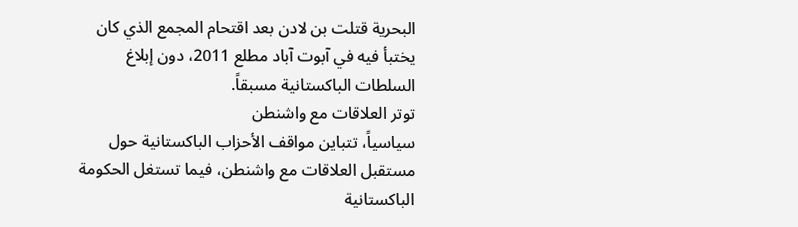البحرية قتلت بن لادن بعد اقتحام المجمع الذي كان يختبأ فيه في آبوت آباد مطلع 2011، دون إبلاغ السلطات الباكستانية مسبقاً.
توتر العلاقات مع واشنطن
سياسياً، تتباين مواقف الأحزاب الباكستانية حول مستقبل العلاقات مع واشنطن، فيما تستغل الحكومة الباكستانية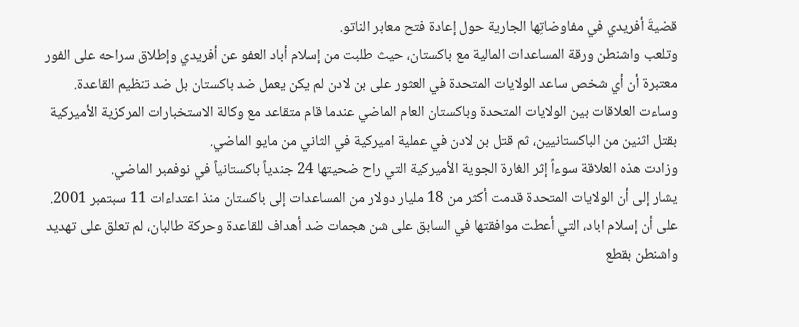قضيةَ أفريدي في مفاوضاتِها الجارية حول إعادة فتح معابر الناتو.
وتلعب واشنطن ورقة المساعدات المالية مع باكستان، حيث طلبت من إسلام أباد العفو عن أفريدي وإطلاق سراحه على الفور معتبرة أن أي شخص ساعد الولايات المتحدة في العثور على بن لادن لم يكن يعمل ضد باكستان بل ضد تنظيم القاعدة.
وساءت العلاقات بين الولايات المتحدة وباكستان العام الماضي عندما قام متقاعد مع وكالة الاستخبارات المركزية الأميركية بقتل اثنين من الباكستانيين، ثم قتل بن لادن في عملية اميركية في الثاني من مايو الماضي.
وزادت هذه العلاقة سوءاً إثر الغارة الجوية الأميركية التي راح ضحيتها 24 جندياً باكستانياً في نوفمبر الماضي.
يشار إلى أن الولايات المتحدة قدمت أكثر من 18 مليار دولار من المساعدات إلى باكستان منذ اعتداءات 11 سبتمبر 2001.
على أن إسلام اباد، التي أعطت موافقتها في السابق على شن هجمات ضد أهداف للقاعدة وحركة طالبان، لم تعلق على تهديد واشنطن بقطع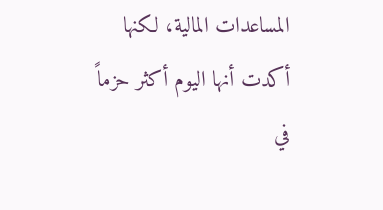المساعدات المالية، لكنها أكدت أنها اليوم أكثر حزماً في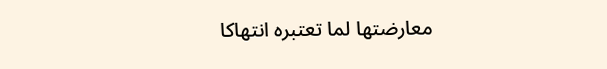معارضتها لما تعتبره انتهاكا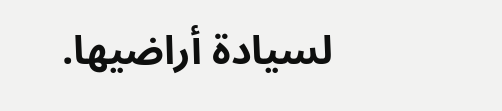لسيادة أراضيها.